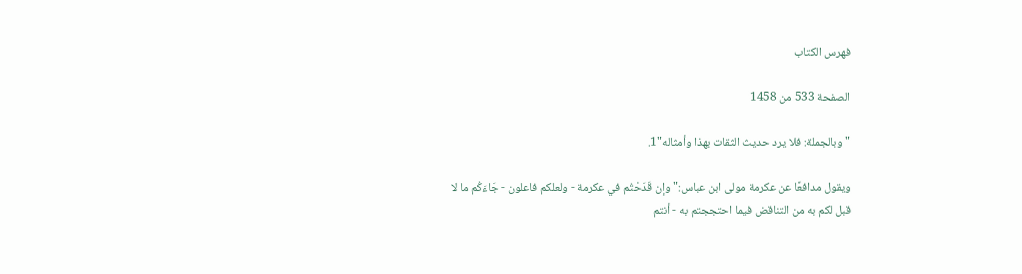فهرس الكتاب

الصفحة 533 من 1458

"وبالجملة: فلا يرد حديث الثقات بهذا وأمثاله"1.

ويقول مدافعًا عن عكرمة مولى ابن عباس:"وإن قَدَحْتُم في عكرمة - ولعلكم فاعلون - جَاءَكُم ما لا قبل لكم به من التناقض فيما احتججتم به - أنتم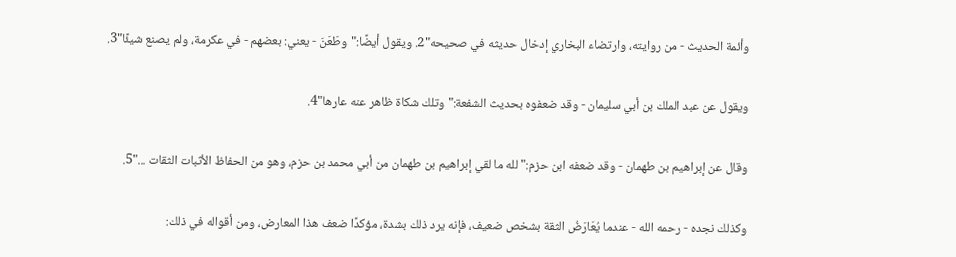وأئمة الحديث - من روايته، وارتضاء البخاري إدخال حديثه في صحيحه"2. ويقول أيضًا:"وطَعَنَ - يعني: بعضهم - في عكرمة، ولم يصنع شيئًا"3.

ويقول عن عبد الملك بن أبي سليمان - وقد ضعفوه بحديث الشفعة:"وتلك شكاة ظاهر عنه عارها"4.

وقال عن إبراهيم بن طهمان - وقد ضعفه ابن حزم:"لله ما لقي إبراهيم بن طهمان من أبي محمد بن حزم، وهو من الحفاظ الأثبات الثقات ..."5.

وكذلك نجده - رحمه الله - عندما يُعَارَضُ الثقة بشخص ضعيف، فإنه يرد ذلك بشدة، مؤكدًا ضعف هذا المعارض، ومن أقواله في ذلك: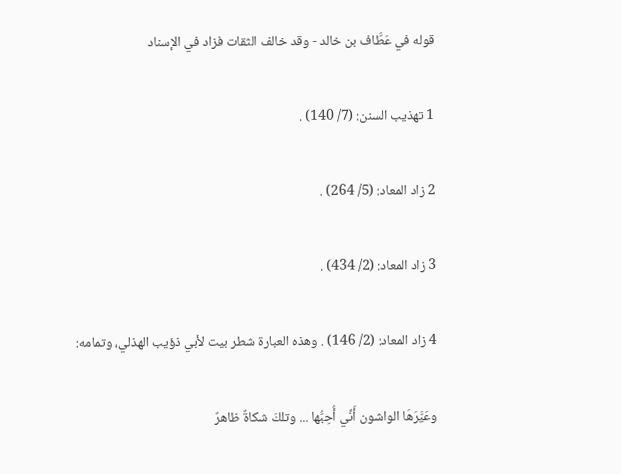قوله في عَطَّاف بن خالد - وقد خالف الثقات فزاد في الإسناد

1 تهذيب السنن: (7/ 140) .

2 زاد المعاد: (5/ 264) .

3 زاد المعاد: (2/ 434) .

4 زاد المعاد: (2/ 146) . وهذه العبارة شطر بيت لأبي ذؤيب الهذلي، وتمامه:

وعَيَّرَهَا الواشون أَنِّي أُحِبُّها ... وتلكَ شكاةٌ ظاهرٌ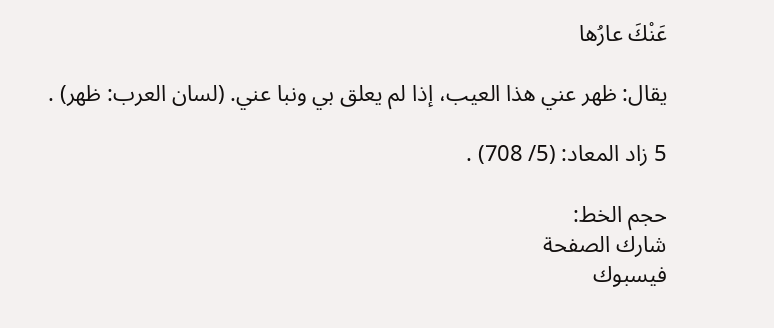عَنْكَ عارُها

يقال: ظهر عني هذا العيب، إذا لم يعلق بي ونبا عني. (لسان العرب: ظهر) .

5 زاد المعاد: (5/ 708) .

حجم الخط:
شارك الصفحة
فيسبوك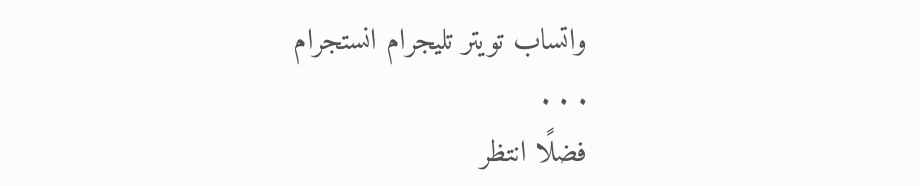واتساب تويتر تليجرام انستجرام
. . .
فضلًا انتظر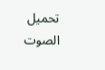تحميل الصوت